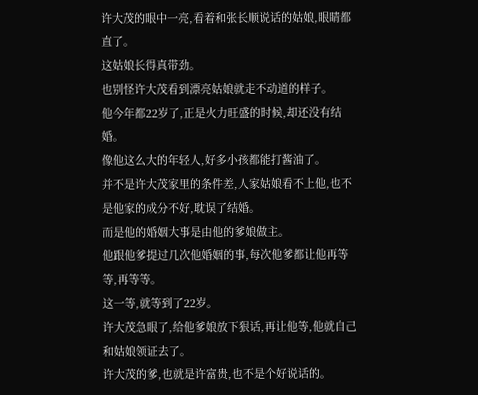许大茂的眼中一亮,看着和张长顺说话的姑娘,眼睛都直了。
这姑娘长得真带劲。
也别怪许大茂看到漂亮姑娘就走不动道的样子。
他今年都22岁了,正是火力旺盛的时候,却还没有结婚。
像他这么大的年轻人,好多小孩都能打酱油了。
并不是许大茂家里的条件差,人家姑娘看不上他,也不是他家的成分不好,耽误了结婚。
而是他的婚姻大事是由他的爹娘做主。
他跟他爹提过几次他婚姻的事,每次他爹都让他再等等,再等等。
这一等,就等到了22岁。
许大茂急眼了,给他爹娘放下狠话,再让他等,他就自己和姑娘领证去了。
许大茂的爹,也就是许富贵,也不是个好说话的。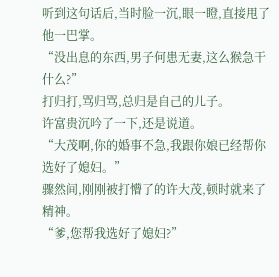听到这句话后,当时脸一沉,眼一瞪,直接甩了他一巴掌。
“没出息的东西,男子何患无妻,这么猴急干什么?”
打归打,骂归骂,总归是自己的儿子。
许富贵沉吟了一下,还是说道。
“大茂啊,你的婚事不急,我跟你娘已经帮你选好了媳妇。”
骤然间,刚刚被打懵了的许大茂,顿时就来了精神。
“爹,您帮我选好了媳妇?”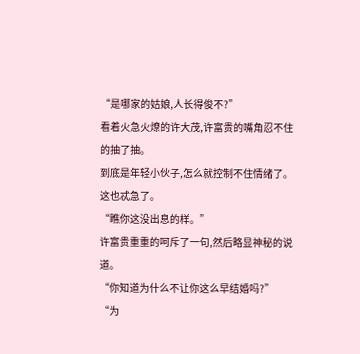“是哪家的姑娘,人长得俊不?”
看着火急火燎的许大茂,许富贵的嘴角忍不住的抽了抽。
到底是年轻小伙子,怎么就控制不住情绪了。
这也忒急了。
“瞧你这没出息的样。”
许富贵重重的呵斥了一句,然后略显神秘的说道。
“你知道为什么不让你这么早结婚吗?”
“为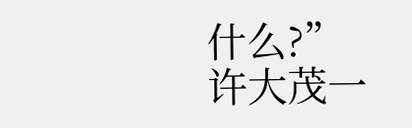什么?”
许大茂一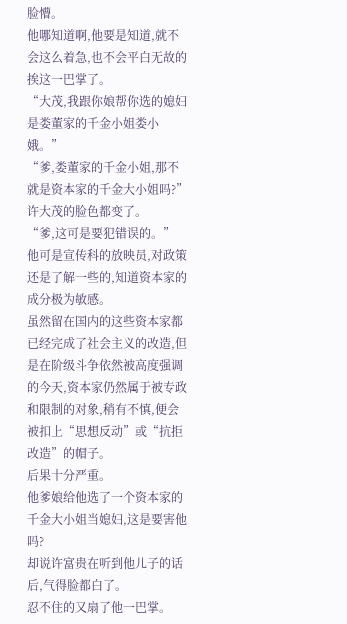脸懵。
他哪知道啊,他要是知道,就不会这么着急,也不会平白无故的挨这一巴掌了。
“大茂,我跟你娘帮你选的媳妇是娄董家的千金小姐娄小娥。”
“爹,娄董家的千金小姐,那不就是资本家的千金大小姐吗?”
许大茂的脸色都变了。
“爹,这可是要犯错误的。”
他可是宣传科的放映员,对政策还是了解一些的,知道资本家的成分极为敏感。
虽然留在国内的这些资本家都已经完成了社会主义的改造,但是在阶级斗争依然被高度强调的今天,资本家仍然属于被专政和限制的对象,稍有不慎,便会被扣上“思想反动”或“抗拒改造”的帽子。
后果十分严重。
他爹娘给他选了一个资本家的千金大小姐当媳妇,这是要害他吗?
却说许富贵在听到他儿子的话后,气得脸都白了。
忍不住的又扇了他一巴掌。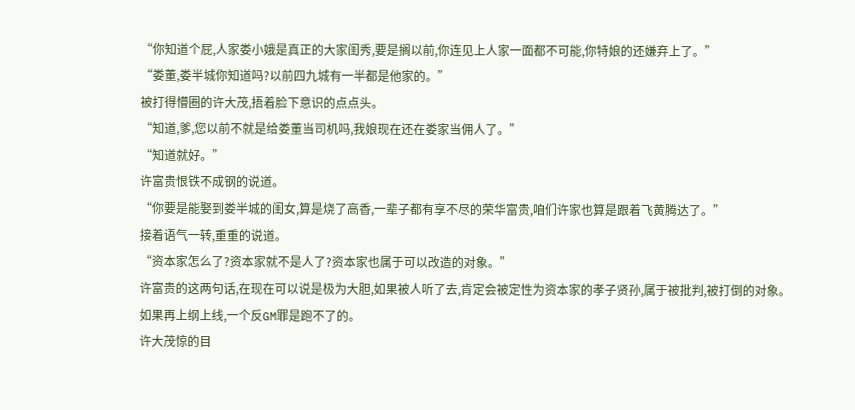“你知道个屁,人家娄小娥是真正的大家闺秀,要是搁以前,你连见上人家一面都不可能,你特娘的还嫌弃上了。”
“娄董,娄半城你知道吗?以前四九城有一半都是他家的。”
被打得懵圈的许大茂,捂着脸下意识的点点头。
“知道,爹,您以前不就是给娄董当司机吗,我娘现在还在娄家当佣人了。”
“知道就好。”
许富贵恨铁不成钢的说道。
“你要是能娶到娄半城的闺女,算是烧了高香,一辈子都有享不尽的荣华富贵,咱们许家也算是跟着飞黄腾达了。”
接着语气一转,重重的说道。
“资本家怎么了?资本家就不是人了?资本家也属于可以改造的对象。”
许富贵的这两句话,在现在可以说是极为大胆,如果被人听了去,肯定会被定性为资本家的孝子贤孙,属于被批判,被打倒的对象。
如果再上纲上线,一个反GM罪是跑不了的。
许大茂惊的目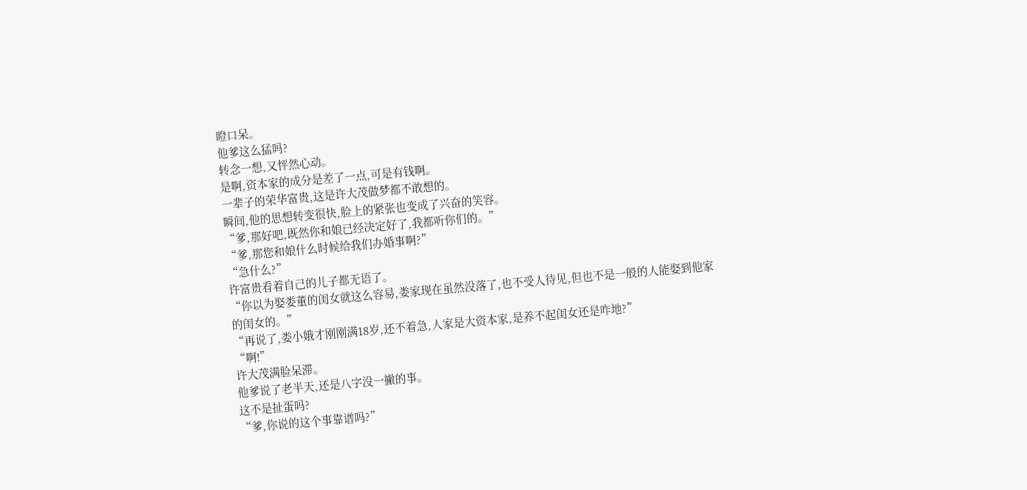瞪口呆。
他爹这么猛吗?
转念一想,又怦然心动。
是啊,资本家的成分是差了一点,可是有钱啊。
一辈子的荣华富贵,这是许大茂做梦都不敢想的。
瞬间,他的思想转变很快,脸上的紧张也变成了兴奋的笑容。
“爹,那好吧,既然你和娘已经决定好了,我都听你们的。”
“爹,那您和娘什么时候给我们办婚事啊?”
“急什么?”
许富贵看着自己的儿子都无语了。
“你以为娶娄董的闺女就这么容易,娄家现在虽然没落了,也不受人待见,但也不是一般的人能娶到他家的闺女的。”
“再说了,娄小娥才刚刚满18岁,还不着急,人家是大资本家,是养不起闺女还是咋地?”
“啊!”
许大茂满脸呆滞。
他爹说了老半天,还是八字没一撇的事。
这不是扯蛋吗?
“爹,你说的这个事靠谱吗?”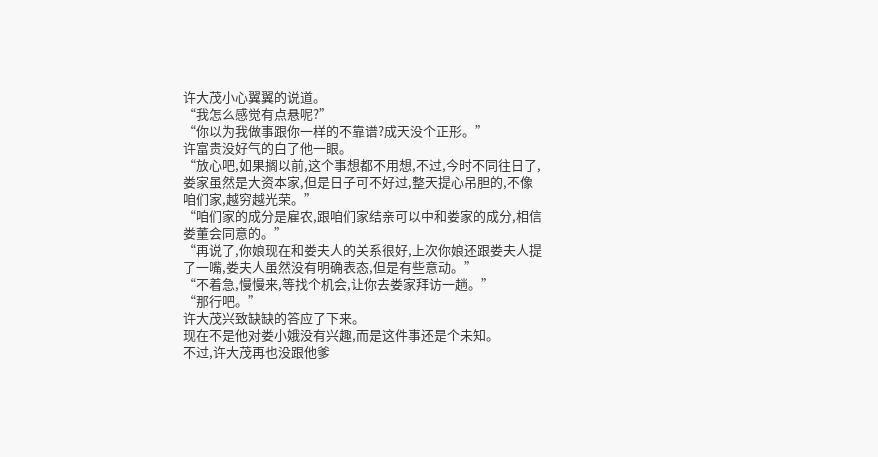许大茂小心翼翼的说道。
“我怎么感觉有点悬呢?”
“你以为我做事跟你一样的不靠谱?成天没个正形。”
许富贵没好气的白了他一眼。
“放心吧,如果搁以前,这个事想都不用想,不过,今时不同往日了,娄家虽然是大资本家,但是日子可不好过,整天提心吊胆的,不像咱们家,越穷越光荣。”
“咱们家的成分是雇农,跟咱们家结亲可以中和娄家的成分,相信娄董会同意的。”
“再说了,你娘现在和娄夫人的关系很好,上次你娘还跟娄夫人提了一嘴,娄夫人虽然没有明确表态,但是有些意动。”
“不着急,慢慢来,等找个机会,让你去娄家拜访一趟。”
“那行吧。”
许大茂兴致缺缺的答应了下来。
现在不是他对娄小娥没有兴趣,而是这件事还是个未知。
不过,许大茂再也没跟他爹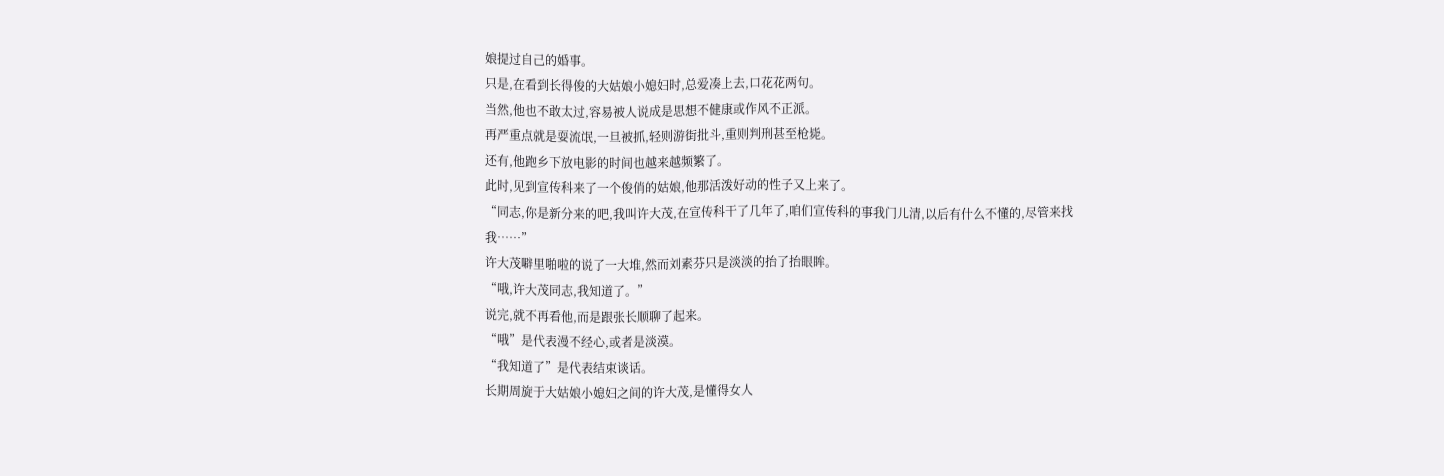娘提过自己的婚事。
只是,在看到长得俊的大姑娘小媳妇时,总爱凑上去,口花花两句。
当然,他也不敢太过,容易被人说成是思想不健康或作风不正派。
再严重点就是耍流氓,一旦被抓,轻则游街批斗,重则判刑甚至枪毙。
还有,他跑乡下放电影的时间也越来越频繁了。
此时,见到宣传科来了一个俊俏的姑娘,他那活泼好动的性子又上来了。
“同志,你是新分来的吧,我叫许大茂,在宣传科干了几年了,咱们宣传科的事我门儿清,以后有什么不懂的,尽管来找我……”
许大茂噼里啪啦的说了一大堆,然而刘素芬只是淡淡的抬了抬眼眸。
“哦,许大茂同志,我知道了。”
说完,就不再看他,而是跟张长顺聊了起来。
“哦”是代表漫不经心,或者是淡漠。
“我知道了”是代表结束谈话。
长期周旋于大姑娘小媳妇之间的许大茂,是懂得女人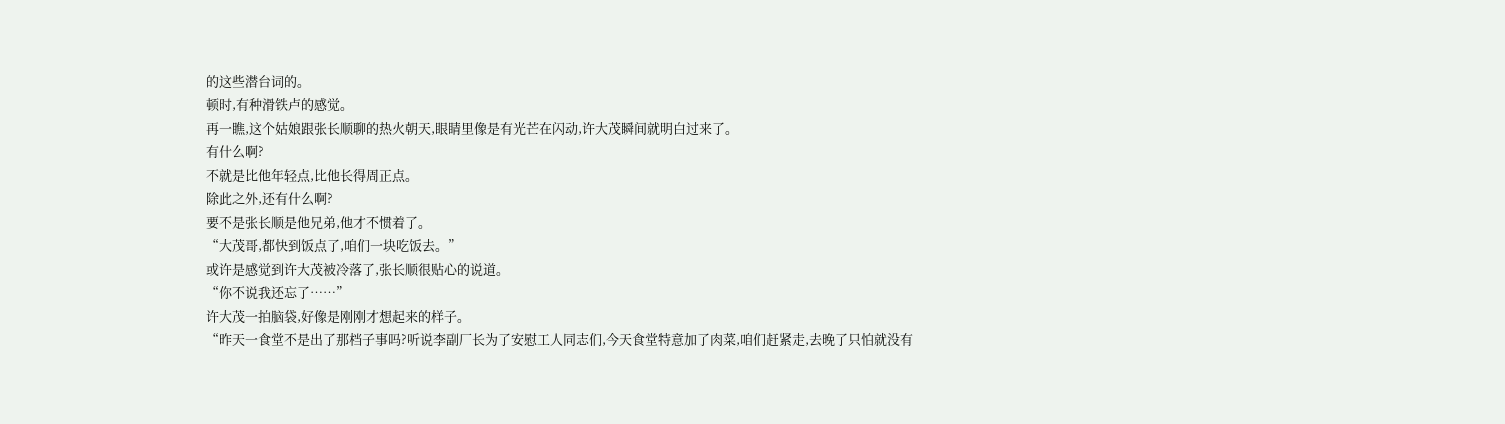的这些潜台词的。
顿时,有种滑铁卢的感觉。
再一瞧,这个姑娘跟张长顺聊的热火朝天,眼睛里像是有光芒在闪动,许大茂瞬间就明白过来了。
有什么啊?
不就是比他年轻点,比他长得周正点。
除此之外,还有什么啊?
要不是张长顺是他兄弟,他才不惯着了。
“大茂哥,都快到饭点了,咱们一块吃饭去。”
或许是感觉到许大茂被冷落了,张长顺很贴心的说道。
“你不说我还忘了……”
许大茂一拍脑袋,好像是刚刚才想起来的样子。
“昨天一食堂不是出了那档子事吗?听说李副厂长为了安慰工人同志们,今天食堂特意加了肉菜,咱们赶紧走,去晚了只怕就没有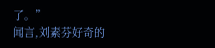了。”
闻言,刘素芬好奇的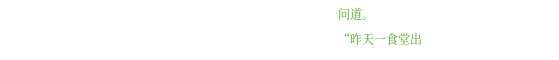问道。
“昨天一食堂出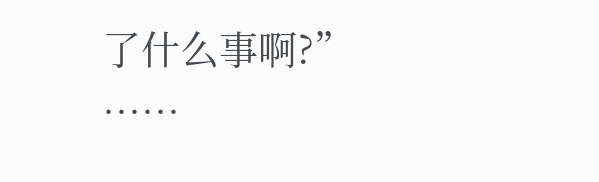了什么事啊?”
……